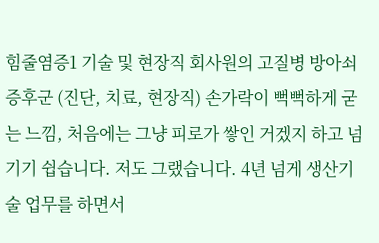힘줄염증1 기술 및 현장직 회사원의 고질병 방아쇠증후군 (진단, 치료, 현장직) 손가락이 뻑뻑하게 굳는 느낌, 처음에는 그냥 피로가 쌓인 거겠지 하고 넘기기 쉽습니다. 저도 그랬습니다. 4년 넘게 생산기술 업무를 하면서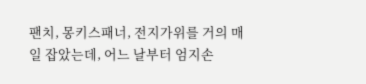팬치, 몽키스패너, 전지가위를 거의 매일 잡았는데, 어느 날부터 엄지손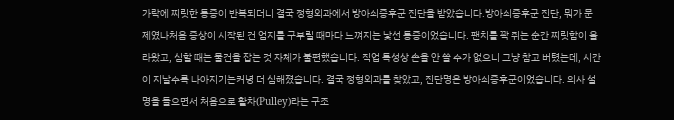가락에 찌릿한 통증이 반복되더니 결국 정형외과에서 방아쇠증후군 진단을 받았습니다.방아쇠증후군 진단, 뭐가 문제였나처음 증상이 시작된 건 엄지를 구부릴 때마다 느껴지는 낯선 통증이었습니다. 팬치를 꽉 쥐는 순간 찌릿함이 올라왔고, 심할 때는 물건을 잡는 것 자체가 불편했습니다. 직업 특성상 손을 안 쓸 수가 없으니 그냥 참고 버텼는데, 시간이 지날수록 나아지기는커녕 더 심해졌습니다. 결국 정형외과를 찾았고, 진단명은 방아쇠증후군이었습니다. 의사 설명을 들으면서 처음으로 활차(Pulley)라는 구조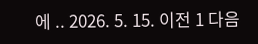에 .. 2026. 5. 15. 이전 1 다음